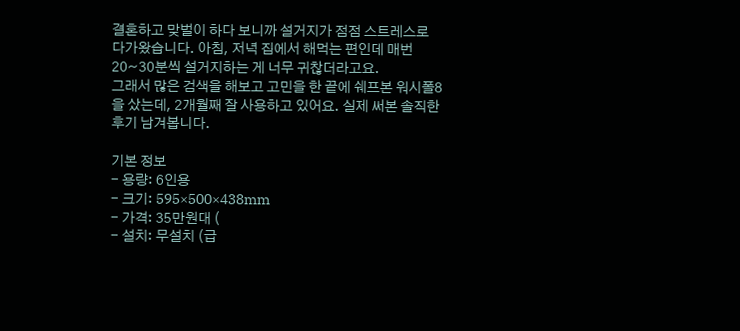결혼하고 맞벌이 하다 보니까 설거지가 점점 스트레스로 다가왔습니다. 아침, 저녁 집에서 해먹는 편인데 매번 20~30분씩 설거지하는 게 너무 귀찮더라고요.
그래서 많은 검색을 해보고 고민을 한 끝에 쉐프본 워시폴8을 샀는데, 2개월째 잘 사용하고 있어요. 실제 써본 솔직한 후기 남겨봅니다.

기본 정보
- 용량: 6인용
- 크기: 595×500×438mm
- 가격: 35만원대 (
- 설치: 무설치 (급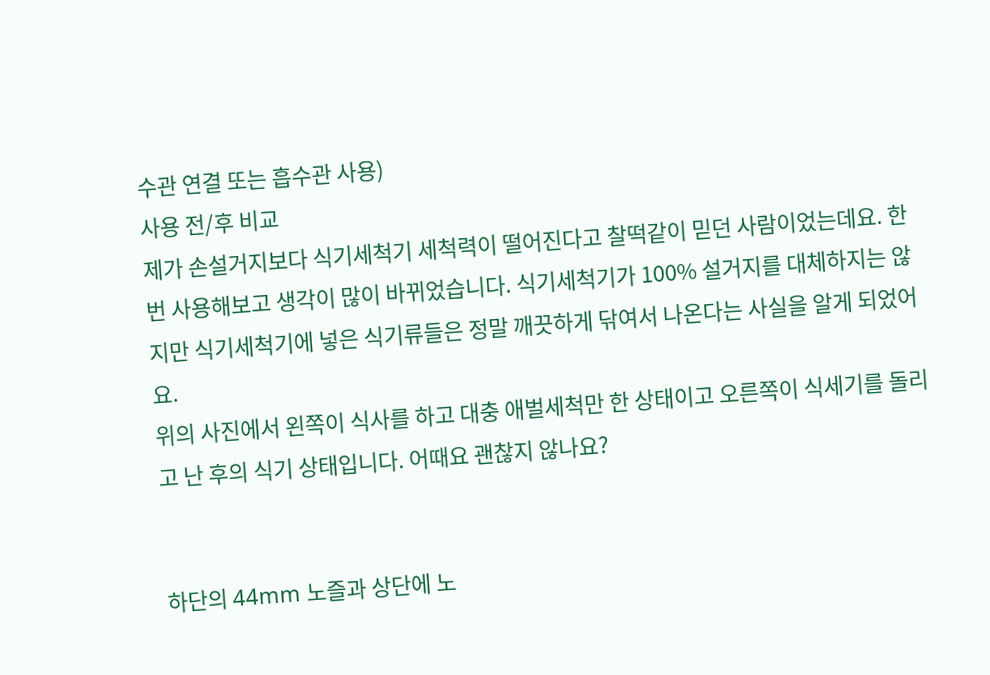수관 연결 또는 흡수관 사용)
사용 전/후 비교
제가 손설거지보다 식기세척기 세척력이 떨어진다고 찰떡같이 믿던 사람이었는데요. 한 번 사용해보고 생각이 많이 바뀌었습니다. 식기세척기가 100% 설거지를 대체하지는 않지만 식기세척기에 넣은 식기류들은 정말 깨끗하게 닦여서 나온다는 사실을 알게 되었어요.
위의 사진에서 왼쪽이 식사를 하고 대충 애벌세척만 한 상태이고 오른쪽이 식세기를 돌리고 난 후의 식기 상태입니다. 어때요 괜찮지 않나요?


하단의 44mm 노즐과 상단에 노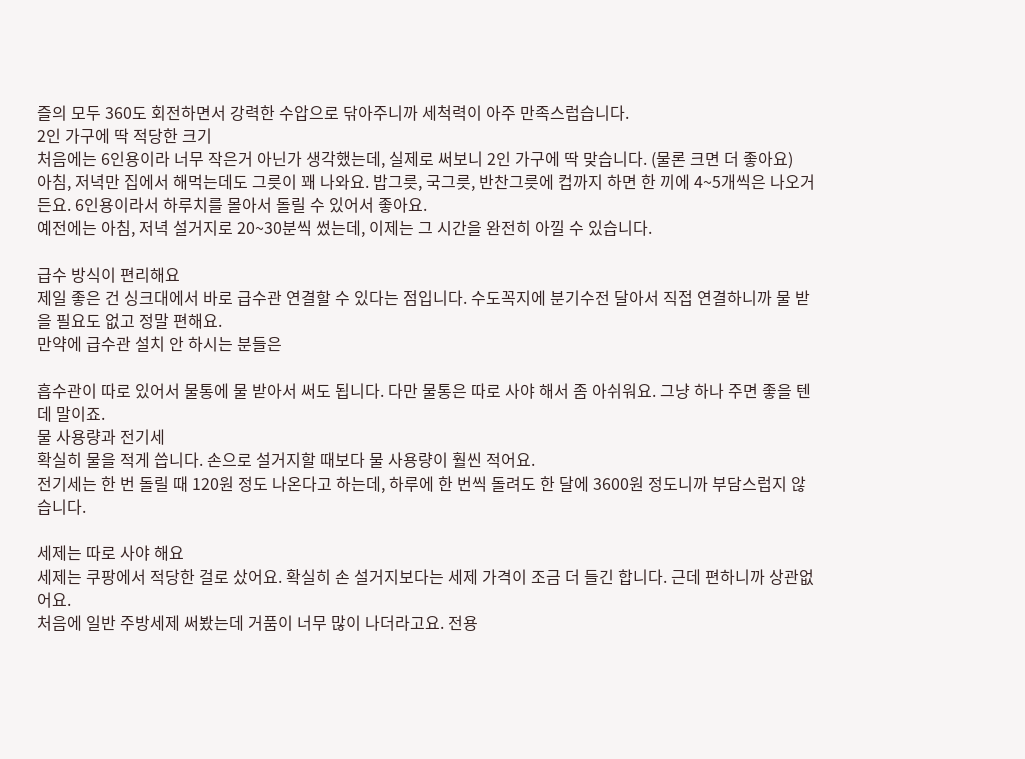즐의 모두 360도 회전하면서 강력한 수압으로 닦아주니까 세척력이 아주 만족스럽습니다.
2인 가구에 딱 적당한 크기
처음에는 6인용이라 너무 작은거 아닌가 생각했는데, 실제로 써보니 2인 가구에 딱 맞습니다. (물론 크면 더 좋아요)
아침, 저녁만 집에서 해먹는데도 그릇이 꽤 나와요. 밥그릇, 국그릇, 반찬그릇에 컵까지 하면 한 끼에 4~5개씩은 나오거든요. 6인용이라서 하루치를 몰아서 돌릴 수 있어서 좋아요.
예전에는 아침, 저녁 설거지로 20~30분씩 썼는데, 이제는 그 시간을 완전히 아낄 수 있습니다.

급수 방식이 편리해요
제일 좋은 건 싱크대에서 바로 급수관 연결할 수 있다는 점입니다. 수도꼭지에 분기수전 달아서 직접 연결하니까 물 받을 필요도 없고 정말 편해요.
만약에 급수관 설치 안 하시는 분들은

흡수관이 따로 있어서 물통에 물 받아서 써도 됩니다. 다만 물통은 따로 사야 해서 좀 아쉬워요. 그냥 하나 주면 좋을 텐데 말이죠.
물 사용량과 전기세
확실히 물을 적게 씁니다. 손으로 설거지할 때보다 물 사용량이 훨씬 적어요.
전기세는 한 번 돌릴 때 120원 정도 나온다고 하는데, 하루에 한 번씩 돌려도 한 달에 3600원 정도니까 부담스럽지 않습니다.

세제는 따로 사야 해요
세제는 쿠팡에서 적당한 걸로 샀어요. 확실히 손 설거지보다는 세제 가격이 조금 더 들긴 합니다. 근데 편하니까 상관없어요.
처음에 일반 주방세제 써봤는데 거품이 너무 많이 나더라고요. 전용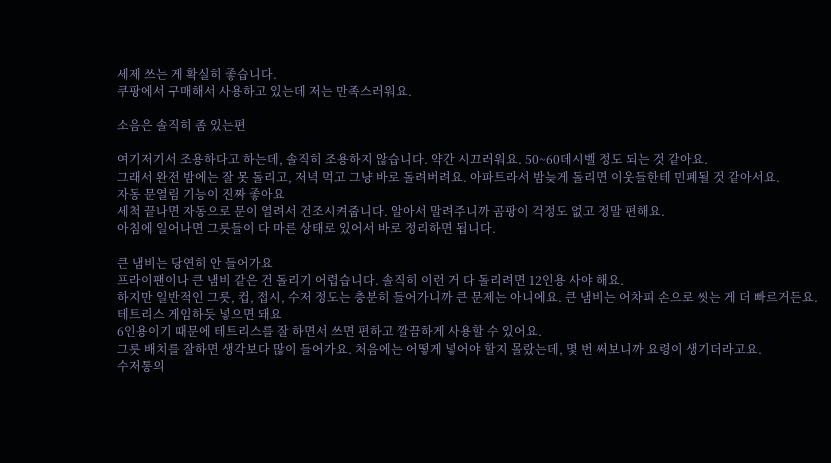세제 쓰는 게 확실히 좋습니다.
쿠팡에서 구매해서 사용하고 있는데 저는 만족스러워요.

소음은 솔직히 좀 있는편

여기저기서 조용하다고 하는데, 솔직히 조용하지 않습니다. 약간 시끄러워요. 50~60데시벨 정도 되는 것 같아요.
그래서 완전 밤에는 잘 못 돌리고, 저녁 먹고 그냥 바로 돌려버려요. 아파트라서 밤늦게 돌리면 이웃들한테 민폐될 것 같아서요.
자동 문열림 기능이 진짜 좋아요
세척 끝나면 자동으로 문이 열려서 건조시켜줍니다. 알아서 말려주니까 곰팡이 걱정도 없고 정말 편해요.
아침에 일어나면 그릇들이 다 마른 상태로 있어서 바로 정리하면 됩니다.

큰 냄비는 당연히 안 들어가요
프라이팬이나 큰 냄비 같은 건 돌리기 어렵습니다. 솔직히 이런 거 다 돌리려면 12인용 사야 해요.
하지만 일반적인 그릇, 컵, 접시, 수저 정도는 충분히 들어가니까 큰 문제는 아니에요. 큰 냄비는 어차피 손으로 씻는 게 더 빠르거든요.
테트리스 게임하듯 넣으면 돼요
6인용이기 때문에 테트리스를 잘 하면서 쓰면 편하고 깔끔하게 사용할 수 있어요.
그릇 배치를 잘하면 생각보다 많이 들어가요. 처음에는 어떻게 넣어야 할지 몰랐는데, 몇 번 써보니까 요령이 생기더라고요.
수저통의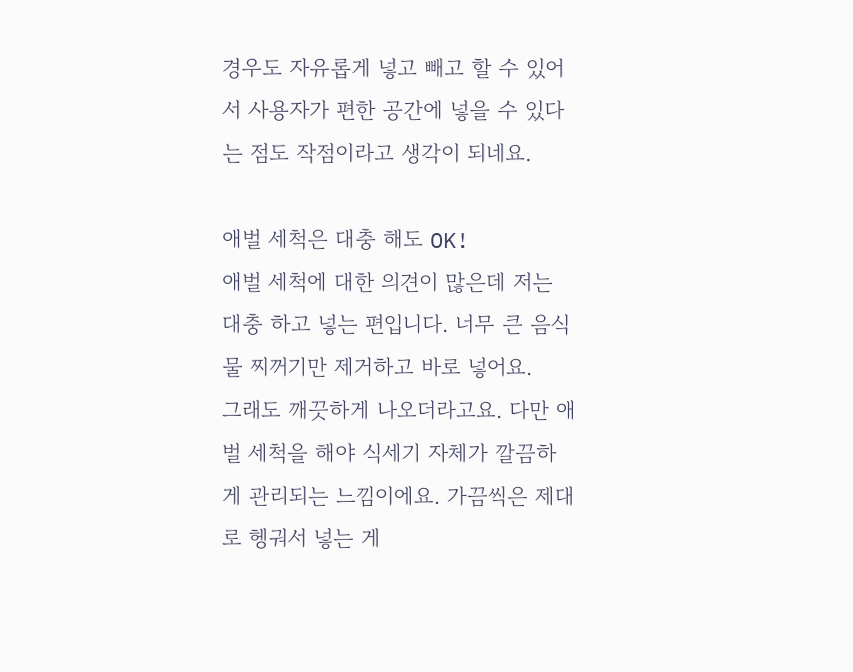경우도 자유롭게 넣고 빼고 할 수 있어서 사용자가 편한 공간에 넣을 수 있다는 점도 작점이라고 생각이 되네요.

애벌 세척은 대충 해도 OK!
애벌 세척에 대한 의견이 많은데 저는 대충 하고 넣는 편입니다. 너무 큰 음식물 찌꺼기만 제거하고 바로 넣어요.
그래도 깨끗하게 나오더라고요. 다만 애벌 세척을 해야 식세기 자체가 깔끔하게 관리되는 느낌이에요. 가끔씩은 제대로 헹궈서 넣는 게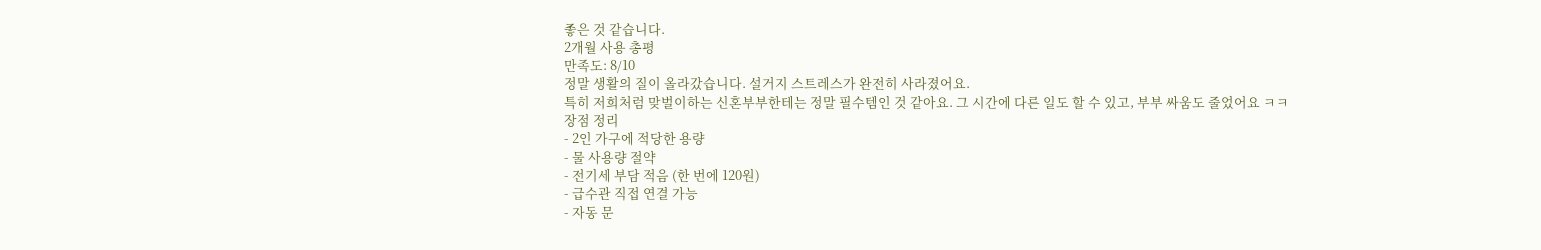좋은 것 같습니다.
2개월 사용 총평
만족도: 8/10
정말 생활의 질이 올라갔습니다. 설거지 스트레스가 완전히 사라졌어요.
특히 저희처럼 맞벌이하는 신혼부부한테는 정말 필수템인 것 같아요. 그 시간에 다른 일도 할 수 있고, 부부 싸움도 줄었어요 ㅋㅋ
장점 정리
- 2인 가구에 적당한 용량
- 물 사용량 절약
- 전기세 부담 적음 (한 번에 120원)
- 급수관 직접 연결 가능
- 자동 문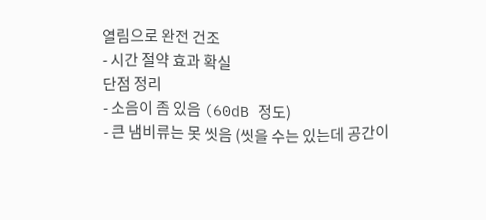열림으로 완전 건조
- 시간 절약 효과 확실
단점 정리
- 소음이 좀 있음 (60dB 정도)
- 큰 냄비류는 못 씻음 (씻을 수는 있는데 공간이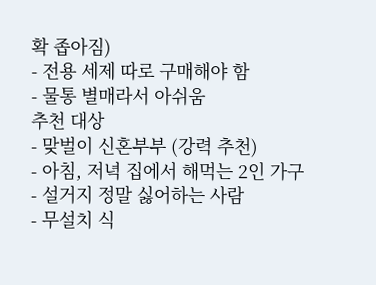확 좁아짐)
- 전용 세제 따로 구매해야 함
- 물통 별매라서 아쉬움
추천 대상
- 맞벌이 신혼부부 (강력 추천)
- 아침, 저녁 집에서 해먹는 2인 가구
- 설거지 정말 싫어하는 사람
- 무설치 식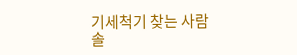기세척기 찾는 사람
솔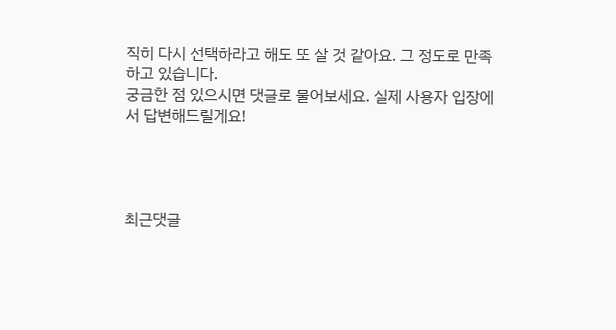직히 다시 선택하라고 해도 또 살 것 같아요. 그 정도로 만족하고 있습니다.
궁금한 점 있으시면 댓글로 물어보세요. 실제 사용자 입장에서 답변해드릴게요!




최근댓글